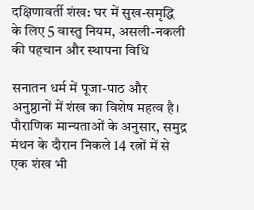दक्षिणावर्ती शंख: घर में सुख-समृद्धि के लिए 5 वास्तु नियम, असली-नकली की पहचान और स्थापना विधि

सनातन धर्म में पूजा-पाठ और अनुष्ठानों में शंख का विशेष महत्व है। पौराणिक मान्यताओं के अनुसार, समुद्र मंथन के दौरान निकले 14 रत्नों में से एक शंख भी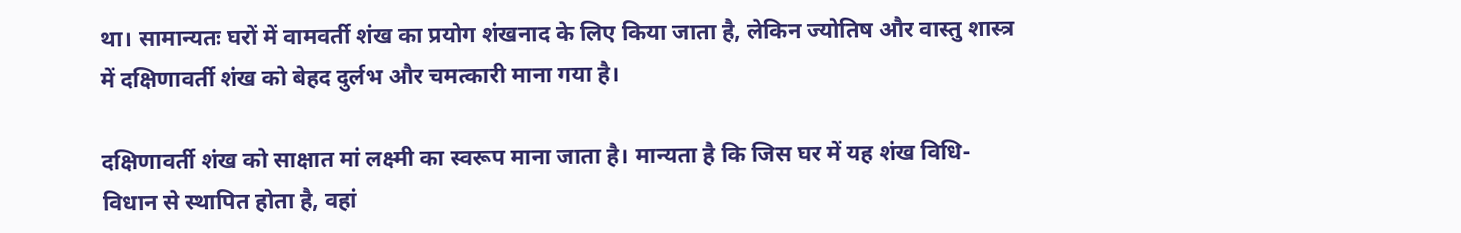था। सामान्यतः घरों में वामवर्ती शंख का प्रयोग शंखनाद के लिए किया जाता है, लेकिन ज्योतिष और वास्तु शास्त्र में दक्षिणावर्ती शंख को बेहद दुर्लभ और चमत्कारी माना गया है।

दक्षिणावर्ती शंख को साक्षात मां लक्ष्मी का स्वरूप माना जाता है। मान्यता है कि जिस घर में यह शंख विधि-विधान से स्थापित होता है, वहां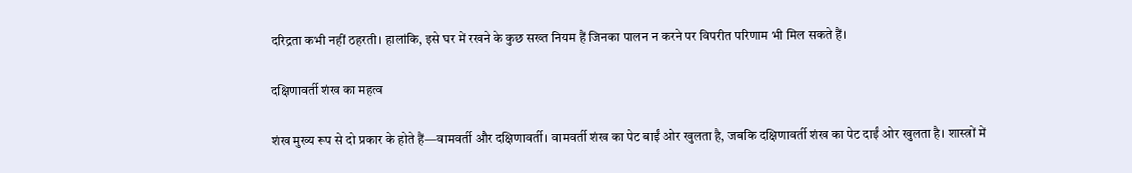दरिद्रता कभी नहीं ठहरती। हालांकि, इसे घर में रखने के कुछ सख्त नियम हैं जिनका पालन न करने पर विपरीत परिणाम भी मिल सकते हैं।

दक्षिणावर्ती शंख का महत्व

शंख मुख्य रूप से दो प्रकार के होते हैं—वामवर्ती और दक्षिणावर्ती। वामवर्ती शंख का पेट बाईं ओर खुलता है, जबकि दक्षिणावर्ती शंख का पेट दाईं ओर खुलता है। शास्त्रों में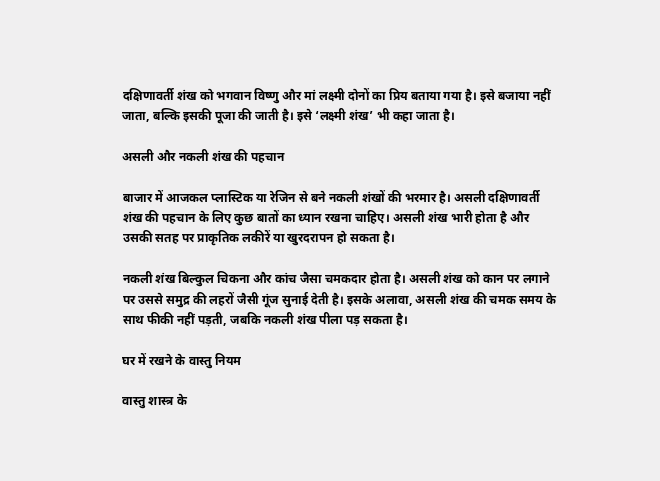दक्षिणावर्ती शंख को भगवान विष्णु और मां लक्ष्मी दोनों का प्रिय बताया गया है। इसे बजाया नहीं जाता, बल्कि इसकी पूजा की जाती है। इसे ‘लक्ष्मी शंख’ भी कहा जाता है।

असली और नकली शंख की पहचान

बाजार में आजकल प्लास्टिक या रेजिन से बने नकली शंखों की भरमार है। असली दक्षिणावर्ती शंख की पहचान के लिए कुछ बातों का ध्यान रखना चाहिए। असली शंख भारी होता है और उसकी सतह पर प्राकृतिक लकीरें या खुरदरापन हो सकता है।

नकली शंख बिल्कुल चिकना और कांच जैसा चमकदार होता है। असली शंख को कान पर लगाने पर उससे समुद्र की लहरों जैसी गूंज सुनाई देती है। इसके अलावा, असली शंख की चमक समय के साथ फीकी नहीं पड़ती, जबकि नकली शंख पीला पड़ सकता है।

घर में रखने के वास्तु नियम

वास्तु शास्त्र के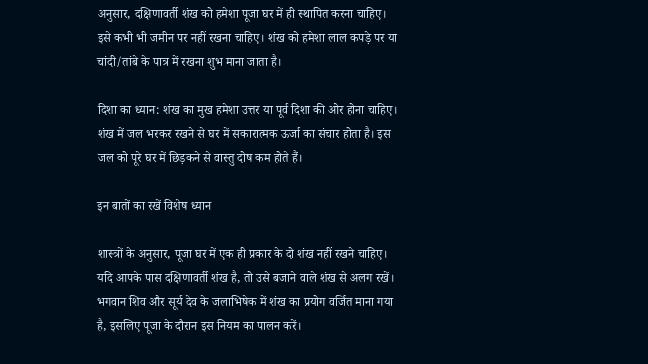अनुसार, दक्षिणावर्ती शंख को हमेशा पूजा घर में ही स्थापित करना चाहिए। इसे कभी भी जमीन पर नहीं रखना चाहिए। शंख को हमेशा लाल कपड़े पर या चांदी/तांबे के पात्र में रखना शुभ माना जाता है।

दिशा का ध्यान: शंख का मुख हमेशा उत्तर या पूर्व दिशा की ओर होना चाहिए। शंख में जल भरकर रखने से घर में सकारात्मक ऊर्जा का संचार होता है। इस जल को पूरे घर में छिड़कने से वास्तु दोष कम होते हैं।

इन बातों का रखें विशेष ध्यान

शास्त्रों के अनुसार, पूजा घर में एक ही प्रकार के दो शंख नहीं रखने चाहिए। यदि आपके पास दक्षिणावर्ती शंख है, तो उसे बजाने वाले शंख से अलग रखें। भगवान शिव और सूर्य देव के जलाभिषेक में शंख का प्रयोग वर्जित माना गया है, इसलिए पूजा के दौरान इस नियम का पालन करें।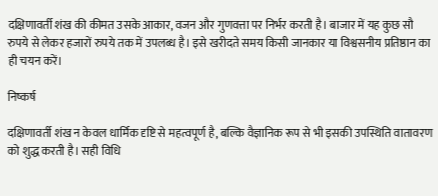दक्षिणावर्ती शंख की कीमत उसके आकार, वजन और गुणवत्ता पर निर्भर करती है। बाजार में यह कुछ सौ रुपये से लेकर हजारों रुपये तक में उपलब्ध है। इसे खरीदते समय किसी जानकार या विश्वसनीय प्रतिष्ठान का ही चयन करें।

निष्कर्ष

दक्षिणावर्ती शंख न केवल धार्मिक दृष्टि से महत्वपूर्ण है, बल्कि वैज्ञानिक रूप से भी इसकी उपस्थिति वातावरण को शुद्ध करती है। सही विधि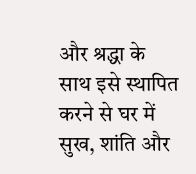और श्रद्धा के साथ इसे स्थापित करने से घर में सुख, शांति और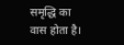समृद्धि का वास होता है।